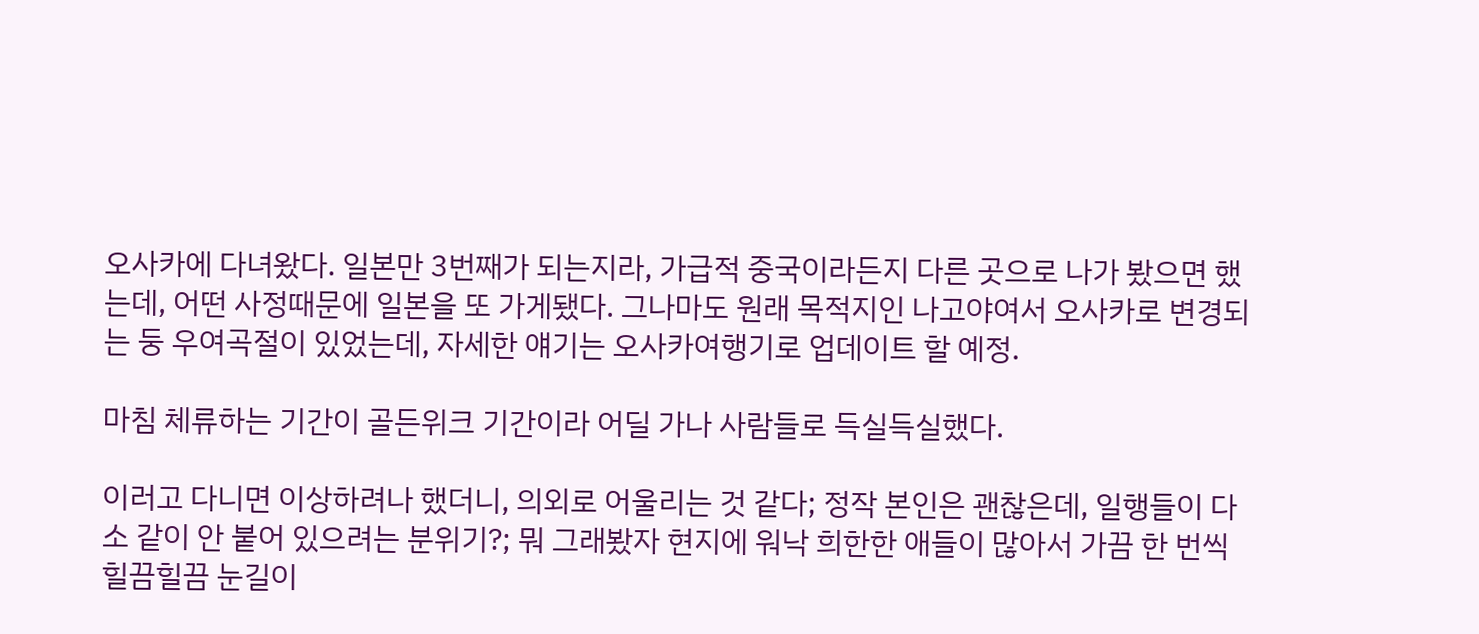오사카에 다녀왔다. 일본만 3번째가 되는지라, 가급적 중국이라든지 다른 곳으로 나가 봤으면 했는데, 어떤 사정때문에 일본을 또 가게됐다. 그나마도 원래 목적지인 나고야여서 오사카로 변경되는 둥 우여곡절이 있었는데, 자세한 얘기는 오사카여행기로 업데이트 할 예정.

마침 체류하는 기간이 골든위크 기간이라 어딜 가나 사람들로 득실득실했다.

이러고 다니면 이상하려나 했더니, 의외로 어울리는 것 같다; 정작 본인은 괜찮은데, 일행들이 다소 같이 안 붙어 있으려는 분위기?; 뭐 그래봤자 현지에 워낙 희한한 애들이 많아서 가끔 한 번씩 힐끔힐끔 눈길이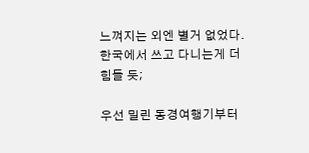느껴지는 외엔 별거 없었다. 한국에서 쓰고 다니는게 더 힘들 듯;

우선 밀린 동경여행기부터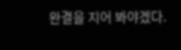완결을 지어 봐야겠다.